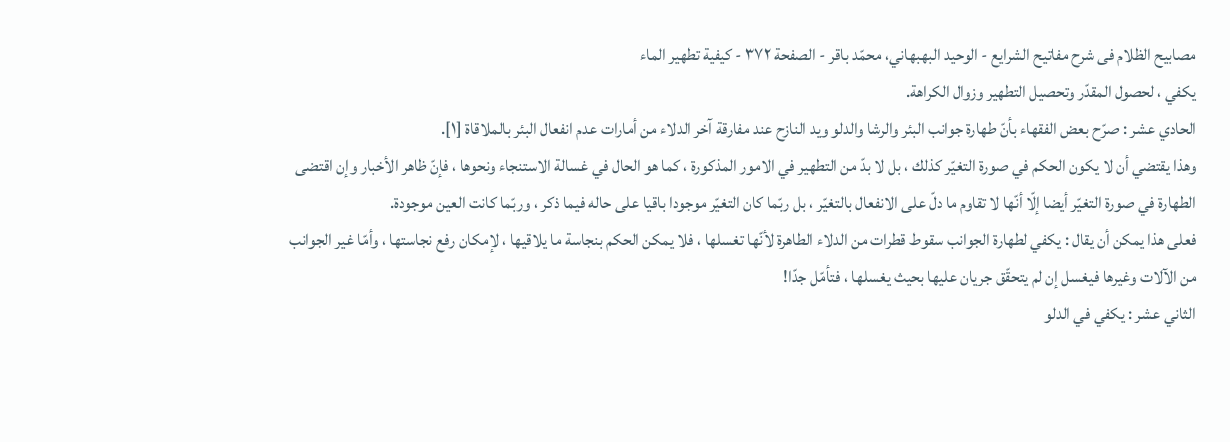مصابيح الظلام فی شرح مفاتیح الشرایع - الوحيد البهبهاني، محمّد باقر - الصفحة ٣٧٢ - كيفية تطهير الماء
يكفي ، لحصول المقدّر وتحصيل التطهير وزوال الكراهة.
الحادي عشر : صرّح بعض الفقهاء بأنّ طهارة جوانب البئر والرشا والدلو ويد النازح عند مفارقة آخر الدلاء من أمارات عدم انفعال البئر بالملاقاة [١].
وهذا يقتضي أن لا يكون الحكم في صورة التغيّر كذلك ، بل لا بدّ من التطهير في الامور المذكورة ، كما هو الحال في غسالة الاستنجاء ونحوها ، فإنّ ظاهر الأخبار وإن اقتضى الطهارة في صورة التغيّر أيضا إلّا أنّها لا تقاوم ما دلّ على الانفعال بالتغيّر ، بل ربّما كان التغيّر موجودا باقيا على حاله فيما ذكر ، وربّما كانت العين موجودة.
فعلى هذا يمكن أن يقال : يكفي لطهارة الجوانب سقوط قطرات من الدلاء الطاهرة لأنّها تغسلها ، فلا يمكن الحكم بنجاسة ما يلاقيها ، لإمكان رفع نجاستها ، وأمّا غير الجوانب من الآلات وغيرها فيغسل إن لم يتحقّق جريان عليها بحيث يغسلها ، فتأمّل جدّا!
الثاني عشر : يكفي في الدلو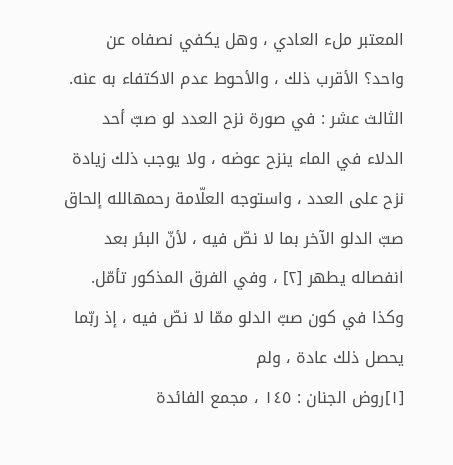المعتبر ملء العادي ، وهل يكفي نصفاه عن واحد؟ الأقرب ذلك ، والأحوط عدم الاكتفاء به عنه.
الثالث عشر : في صورة نزح العدد لو صبّ أحد الدلاء في الماء ينزح عوضه ، ولا يوجب ذلك زيادة نزح على العدد ، واستوجه العلّامة رحمهالله إلحاق صبّ الدلو الآخر بما لا نصّ فيه ، لأنّ البئر بعد انفصاله يطهر [٢] ، وفي الفرق المذكور تأمّل.
وكذا في كون صبّ الدلو ممّا لا نصّ فيه ، إذ ربّما يحصل ذلك عادة ، ولم
[١]روض الجنان : ١٤٥ ، مجمع الفائدة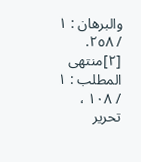والبرهان : ١ / ٢٥٨.
[٢]منتهى المطلب : ١ / ١٠٨ ، تحرير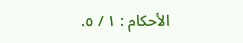الأحكام : ١ / ٥.